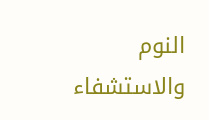النوم والاستشفاء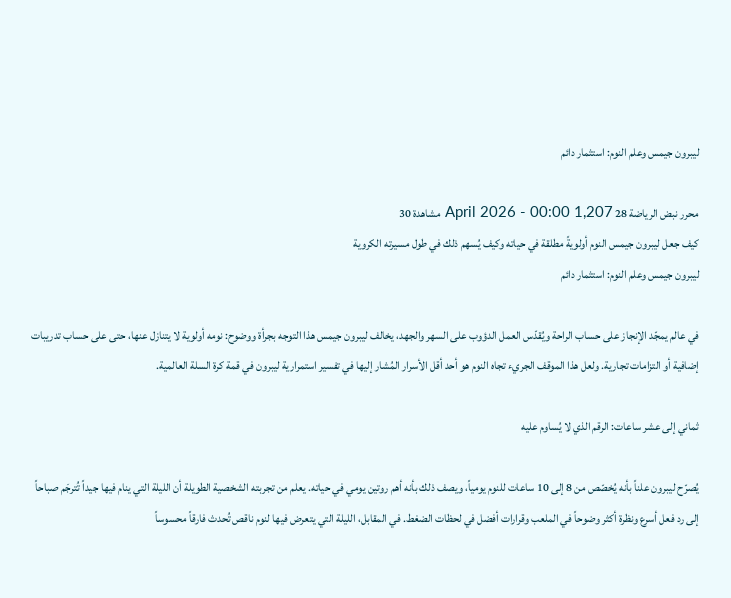ليبرون جيمس وعلم النوم: استثمار دائم

محرر نبض الرياضة 28 April 2026 - 00:00 1,207 مشاهدة 30
كيف جعل ليبرون جيمس النوم أولويةً مطلقة في حياته وكيف يُسهم ذلك في طول مسيرته الكروية
ليبرون جيمس وعلم النوم: استثمار دائم

في عالم يمجّد الإنجاز على حساب الراحة ويُقدّس العمل الدؤوب على السهر والجهد، يخالف ليبرون جيمس هذا التوجه بجرأة ووضوح: نومه أولوية لا يتنازل عنها، حتى على حساب تدريبات إضافية أو التزامات تجارية. ولعل هذا الموقف الجريء تجاه النوم هو أحد أقل الأسرار المُشار إليها في تفسير استمرارية ليبرون في قمة كرة السلة العالمية.

ثماني إلى عشر ساعات: الرقم الذي لا يُساوم عليه

يُصرّح ليبرون علناً بأنه يُخصّص من 8 إلى 10 ساعات للنوم يومياً، ويصف ذلك بأنه أهم روتين يومي في حياته. يعلم من تجربته الشخصية الطويلة أن الليلة التي ينام فيها جيداً تُترجَم صباحاً إلى رد فعل أسرع ونظرة أكثر وضوحاً في الملعب وقرارات أفضل في لحظات الضغط. في المقابل، الليلة التي يتعرض فيها لنوم ناقص تُحدث فارقاً محسوساً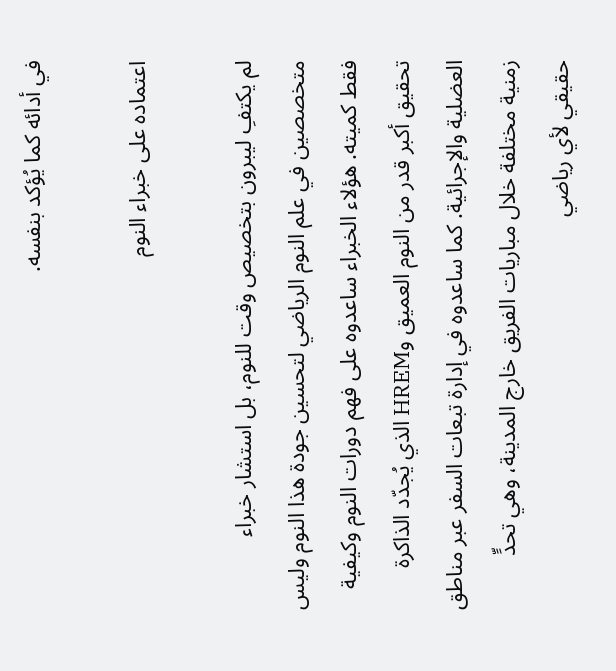في أدائه كما يُؤكد بنفسه.

اعتماده على خبراء النوم

لم يكتفِ ليبرون بتخصيص وقت للنوم، بل استشار خبراء متخصصين في علم النوم الرياضي لتحسين جودة هذا النوم وليس فقط كميته. هؤلاء الخبراء ساعدوه على فهم دورات النوم وكيفية تحقيق أكبر قدر من النوم العميق وHREM الذي يُجدّد الذاكرة العضلية والإجرائية. كما ساعدوه في إدارة تبعات السفر عبر مناطق زمنية مختلفة خلال مباريات الفريق خارج المدينة، وهي تحدٍّ حقيقي لأي رياضي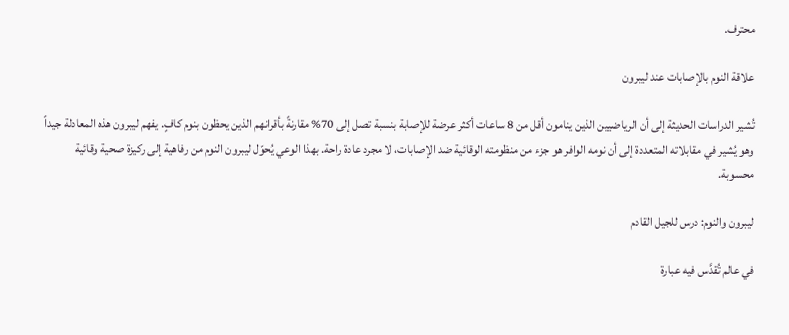محترف.

علاقة النوم بالإصابات عند ليبرون

تُشير الدراسات الحديثة إلى أن الرياضيين الذين ينامون أقل من 8 ساعات أكثر عرضة للإصابة بنسبة تصل إلى 70% مقارنةً بأقرانهم الذين يحظون بنوم كافٍ. يفهم ليبرون هذه المعادلة جيداً وهو يُشير في مقابلاته المتعددة إلى أن نومه الوافر هو جزء من منظومته الوقائية ضد الإصابات، لا مجرد عادة راحة. بهذا الوعي يُحوّل ليبرون النوم من رفاهية إلى ركيزة صحية وقائية محسوبة.

ليبرون والنوم: درس للجيل القادم

في عالم تُقدَّس فيه عبارة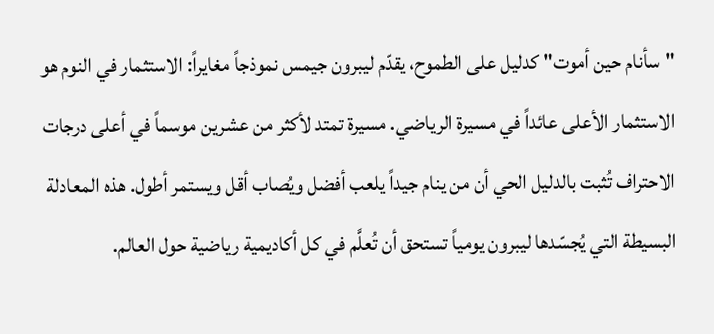"سأنام حين أموت" كدليل على الطموح، يقدّم ليبرون جيمس نموذجاً مغايراً: الاستثمار في النوم هو الاستثمار الأعلى عائداً في مسيرة الرياضي. مسيرة تمتد لأكثر من عشرين موسماً في أعلى درجات الاحتراف تُثبت بالدليل الحي أن من ينام جيداً يلعب أفضل ويُصاب أقل ويستمر أطول. هذه المعادلة البسيطة التي يُجسّدها ليبرون يومياً تستحق أن تُعلَّم في كل أكاديمية رياضية حول العالم.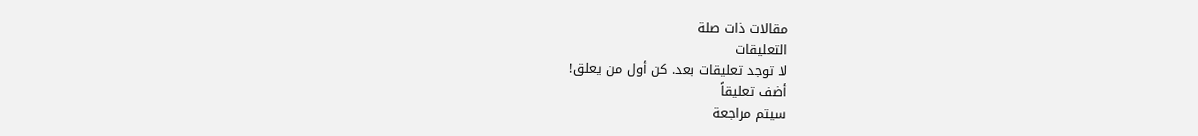مقالات ذات صلة
التعليقات
لا توجد تعليقات بعد. كن أول من يعلق!
أضف تعليقاً
سيتم مراجعة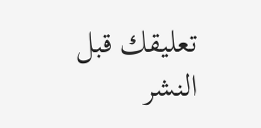تعليقك قبل النشر